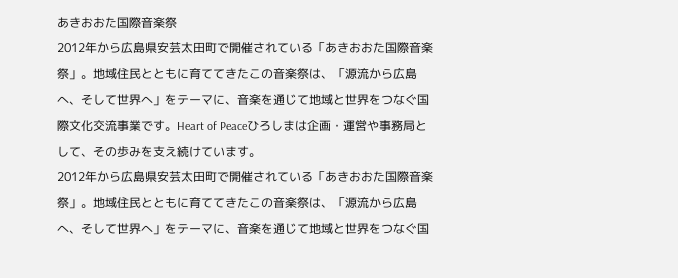あきおおた国際音楽祭
2012年から広島県安芸太田町で開催されている「あきおおた国際音楽祭」。地域住民とともに育ててきたこの音楽祭は、「源流から広島へ、そして世界へ」をテーマに、音楽を通じて地域と世界をつなぐ国際文化交流事業です。Heart of Peaceひろしまは企画・運営や事務局として、その歩みを支え続けています。
2012年から広島県安芸太田町で開催されている「あきおおた国際音楽祭」。地域住民とともに育ててきたこの音楽祭は、「源流から広島へ、そして世界へ」をテーマに、音楽を通じて地域と世界をつなぐ国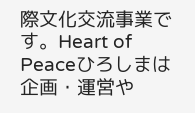際文化交流事業です。Heart of Peaceひろしまは企画・運営や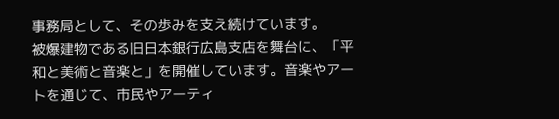事務局として、その歩みを支え続けています。
被爆建物である旧日本銀行広島支店を舞台に、「平和と美術と音楽と」を開催しています。音楽やアートを通じて、市民やアーティ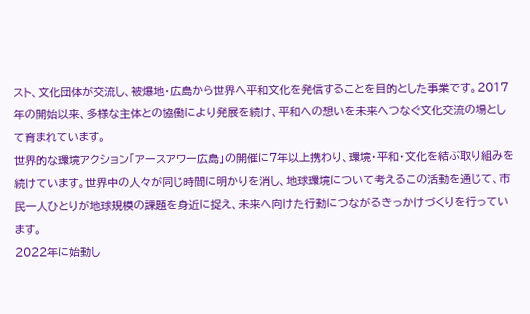スト、文化団体が交流し、被爆地・広島から世界へ平和文化を発信することを目的とした事業です。2017年の開始以来、多様な主体との協働により発展を続け、平和への想いを未来へつなぐ文化交流の場として育まれています。
世界的な環境アクション「アースアワー広島」の開催に7年以上携わり、環境・平和・文化を結ぶ取り組みを続けています。世界中の人々が同じ時間に明かりを消し、地球環境について考えるこの活動を通じて、市民一人ひとりが地球規模の課題を身近に捉え、未来へ向けた行動につながるきっかけづくりを行っています。
2022年に始動し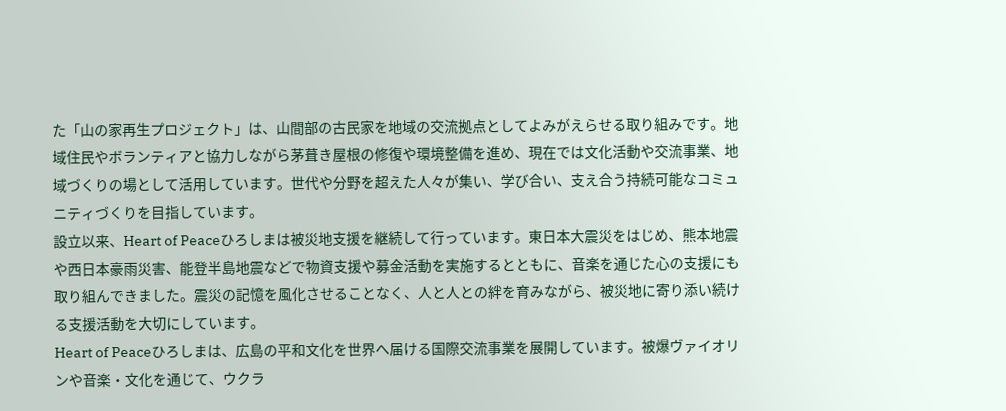た「山の家再生プロジェクト」は、山間部の古民家を地域の交流拠点としてよみがえらせる取り組みです。地域住民やボランティアと協力しながら茅葺き屋根の修復や環境整備を進め、現在では文化活動や交流事業、地域づくりの場として活用しています。世代や分野を超えた人々が集い、学び合い、支え合う持続可能なコミュニティづくりを目指しています。
設立以来、Heart of Peaceひろしまは被災地支援を継続して行っています。東日本大震災をはじめ、熊本地震や西日本豪雨災害、能登半島地震などで物資支援や募金活動を実施するとともに、音楽を通じた心の支援にも取り組んできました。震災の記憶を風化させることなく、人と人との絆を育みながら、被災地に寄り添い続ける支援活動を大切にしています。
Heart of Peaceひろしまは、広島の平和文化を世界へ届ける国際交流事業を展開しています。被爆ヴァイオリンや音楽・文化を通じて、ウクラ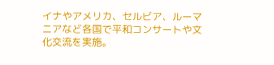イナやアメリカ、セルビア、ルーマニアなど各国で平和コンサートや文化交流を実施。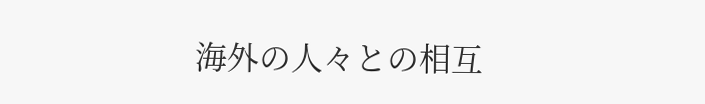海外の人々との相互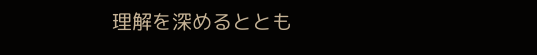理解を深めるととも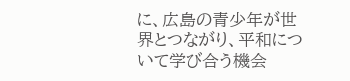に、広島の青少年が世界とつながり、平和について学び合う機会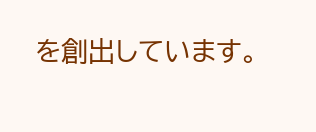を創出しています。